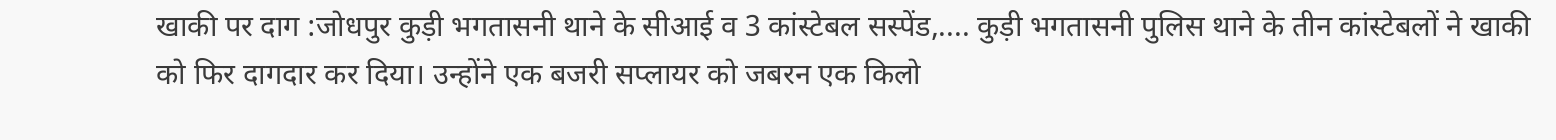खाकी पर दाग :जोधपुर कुड़ी भगतासनी थाने के सीआई व 3 कांस्टेबल सस्पेंड,.... कुड़ी भगतासनी पुलिस थाने के तीन कांस्टेबलों ने खाकी को फिर दागदार कर दिया। उन्होंने एक बजरी सप्लायर को जबरन एक किलो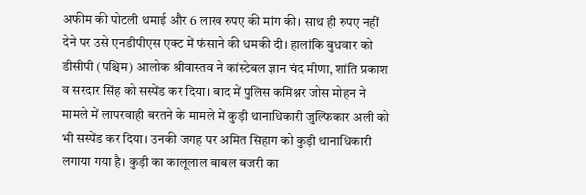अफीम की पोटली थमाई और 6 लाख रुपए की मांग की। साथ ही रुपए नहीं देने पर उसे एनडीपीएस एक्ट में फंसाने की धमकी दी। हालांकि बुधवार को डीसीपी (पश्चिम) आलोक श्रीवास्तव ने कांस्टेबल ज्ञान चंद मीणा, शांति प्रकाश व सरदार सिंह को सस्पेंड कर दिया। बाद में पुलिस कमिश्नर जोस मोहन ने मामले में लापरवाही बरतने के मामले में कुड़ी थानाधिकारी जुल्फिकार अली को भी सस्पेंड कर दिया। उनकी जगह पर अमित सिहाग को कुड़ी थानाधिकारी लगाया गया है। कुड़ी का कालूलाल बाबल बजरी का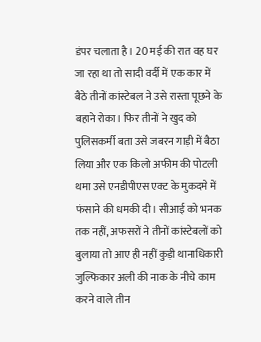डंपर चलाता है। 20 मई की रात वह घर जा रहा था तो सादी वर्दी में एक कार में बैठे तीनों कांस्टेबल ने उसे रास्ता पूछने के बहाने रोका। फिर तीनों ने खुद को पुलिसकर्मी बता उसे जबरन गाड़ी में बैठा लिया और एक किलो अफीम की पोटली थमा उसे एनडीपीएस एक्ट के मुकदमे में फंसाने की धमकी दी। सीआई को भनक तक नहीं, अफसरों ने तीनों कांस्टेबलों को बुलाया तो आए ही नहीं कुड़ी थानाधिकारी जुल्फिकार अली की नाक के नीचे काम करने वाले तीन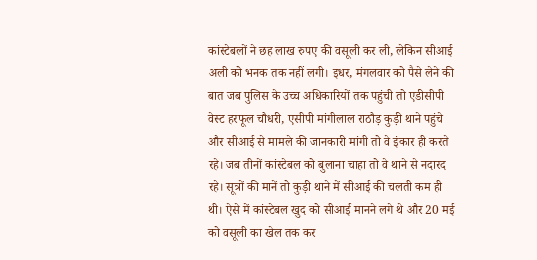कांस्टेबलों ने छह लाख रुपए की वसूली कर ली, लेकिन सीआई अली को भनक तक नहीं लगी। इधर, मंगलवार को पैसे लेने की बात जब पुलिस के उच्च अधिकारियों तक पहुंची तो एडीसीपी वेस्ट हरफूल चौधरी, एसीपी मांगीलाल राठौड़ कुड़ी थाने पहुंचे और सीआई से मामले की जानकारी मांगी तो वे इंकार ही करते रहे। जब तीनों कांस्टेबल को बुलाना चाहा तो वे थाने से नदारद रहे। सूत्रों की मानें तो कुड़ी थाने में सीआई की चलती कम ही थी। ऐसे में कांस्टेबल खुद को सीआई मानने लगे थे और 20 मई को वसूली का खेल तक कर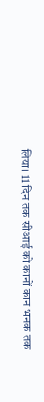लिया। 11 दिन तक सीआई को कानों कान भनक तक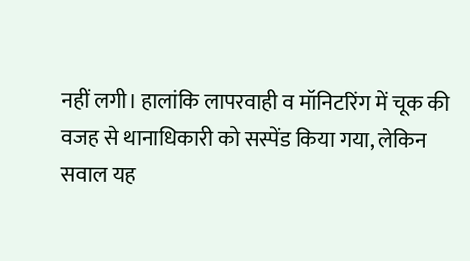नहीं लगी। हालांकि लापरवाही व मॉनिटरिंग में चूक की वजह से थानाधिकारी को सस्पेंड किया गया, लेकिन सवाल यह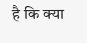है कि क्या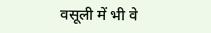वसूली में भी वे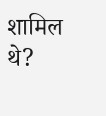शामिल थे?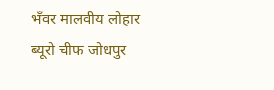भँवर मालवीय लोहार ब्यूरो चीफ जोधपुर